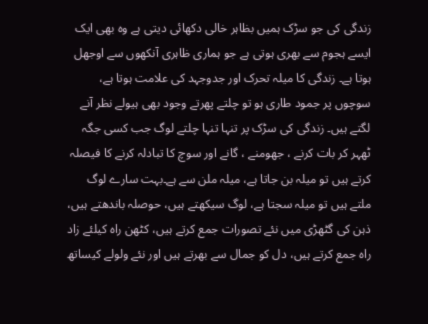زندگی کی جو سڑک ہمیں بظاہر خالی دکھائی دیتی ہے وہ بھی ایک ایسے ہجوم سے بھری ہوتی ہے جو ہماری ظاہری آنکھوں سے اوجھل ہوتا ہے۔ زندگی کا میلہ تحرک اور جدوجہد کی علامت ہوتا ہے، سوچوں پر جمود طاری ہو تو چلتے پھرتے وجود بھی ہیولے نظر آنے لگتے ہیں۔ زندگی کی سڑک پر تنہا تنہا چلتے لوگ جب کسی جگہ ٹھہر کر بات کرنے ، جھومنے ، گانے اور سوچ کا تبادلہ کرنے کا فیصلہ کرتے ہیں تو میلہ بن جاتا ہے، میلہ ملن سے ہے۔بہت سارے لوگ ملتے ہیں تو میلہ سجتا ہے، لوگ سیکھتے ہیں، حوصلہ باندھتے ہیں، ذہن کی گٹھڑی میں نئے تصورات جمع کرتے ہیں، کٹھن راہ کیلئے زاد راہ جمع کرتے ہیں، دل کو جمال سے بھرتے ہیں اور نئے ولولے کیساتھ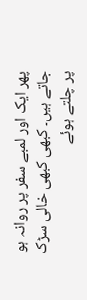پھر ایک اور لمبے سفر پر روانہ ہو جاتے ہیں۔ کبھی کبھی خالی سڑک پر چلتے ہوئے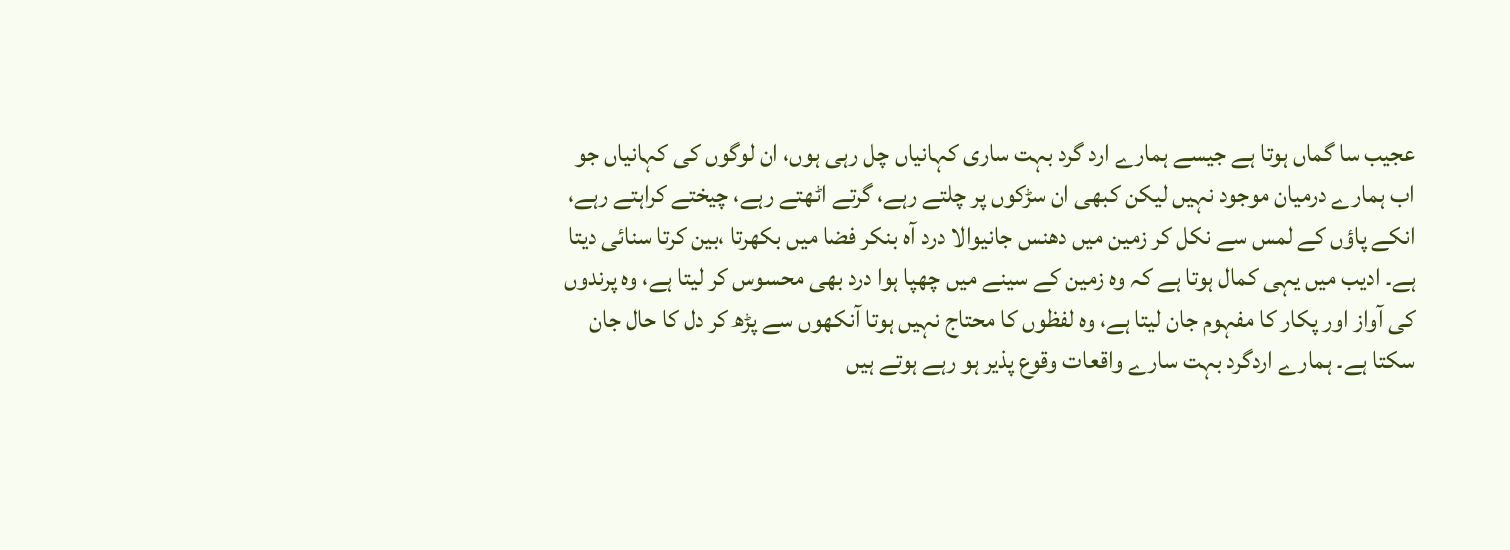عجیب سا گماں ہوتا ہے جیسے ہمارے ارد گرد بہت ساری کہانیاں چل رہی ہوں، ان لوگوں کی کہانیاں جو اب ہمارے درمیان موجود نہیں لیکن کبھی ان سڑکوں پر چلتے رہے، گرتے اٹھتے رہے، چیختے کراہتے رہے، انکے پاؤں کے لمس سے نکل کر زمین میں دھنس جانیوالا درد آہ بنکر فضا میں بکھرتا ،بین کرتا سنائی دیتا ہے۔ ادیب میں یہی کمال ہوتا ہے کہ وہ زمین کے سینے میں چھپا ہوا درد بھی محسوس کر لیتا ہے، وہ پرندوں کی آواز اور پکار کا مفہوم جان لیتا ہے، وہ لفظوں کا محتاج نہیں ہوتا آنکھوں سے پڑھ کر دل کا حال جان سکتا ہے۔ ہمارے اردگرد بہت سارے واقعات وقوع پذیر ہو رہے ہوتے ہیں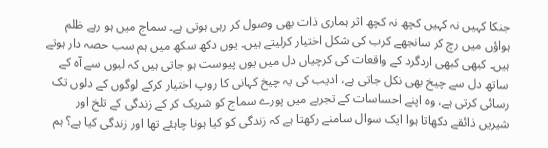جنکا کہیں نہ کہیں کچھ نہ کچھ اثر ہماری ذات بھی وصول کر رہی ہوتی ہے۔ سماج میں ہو رہے ظلم ہواؤں میں رچ کر سانجھے کرب کی شکل اختیار کرلیتے ہیں۔ یوں دکھ سکھ میں ہم سب حصہ دار ہوتے ہیں۔ کبھی کبھی اردگرد کے واقعات کی کرچیاں دل میں یوں پیوست ہو جاتی ہیں کہ لبوں سے آہ کے ساتھ دل سے چیخ بھی نکل جاتی ہے، ادیب کی یہ چیخ کہانی کا روپ اختیار کرکے لوگوں کے دلوں تک رسائی کرتی ہے، وہ اپنے احساسات کے تجربے میں پورے سماج کو شریک کر کے زندگی کے تلخ اور شیریں ذائقے دکھاتا ہوا ایک سوال سامنے رکھتا ہے کہ زندگی کو کیا ہونا چاہئے تھا اور زندگی کیا ہے؟ ہم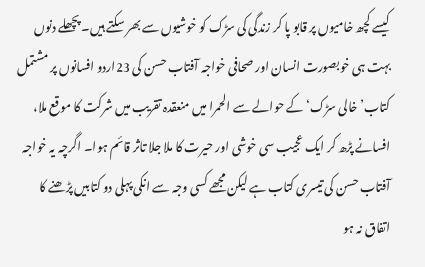کیسے کچھ خامیوں پر قابو پا کر زندگی کی سڑک کو خوشیوں سے بھر سکتے ہیں۔ پچھلے دنوں بہت ہی خوبصورت انسان اور صحافی خواجہ آفتاب حسن کی 23اردو افسانوں پر مشتمل کتاب’خالی سڑک‘ کے حوالے سے الحمرا میں منعقدہ تقریب میں شرکت کا موقع ملا، افسانے پڑھ کر ایک عجیب سی خوشی اور حیرت کا ملا جلا تاثر قائم ہوا۔ اگرچہ یہ خواجہ آفتاب حسن کی تیسری کتاب ہے لیکن مجھے کسی وجہ سے انکی پہلی دو کتابیں پڑھنے کا اتفاق نہ ہو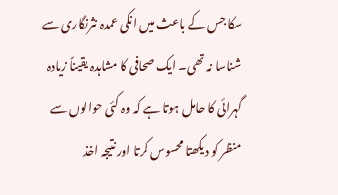سکا جس کے باعث میں انکی عمدہ نثرنگاری سے شناسا نہ تھی۔ ایک صحافی کا مشاہدہ یقیناً زیادہ گہرائی کا حامل ہوتا ہے کہ وہ کئی حوالوں سے منظر کو دیکھتا محسوس کرتا اور نتیجہ اخذ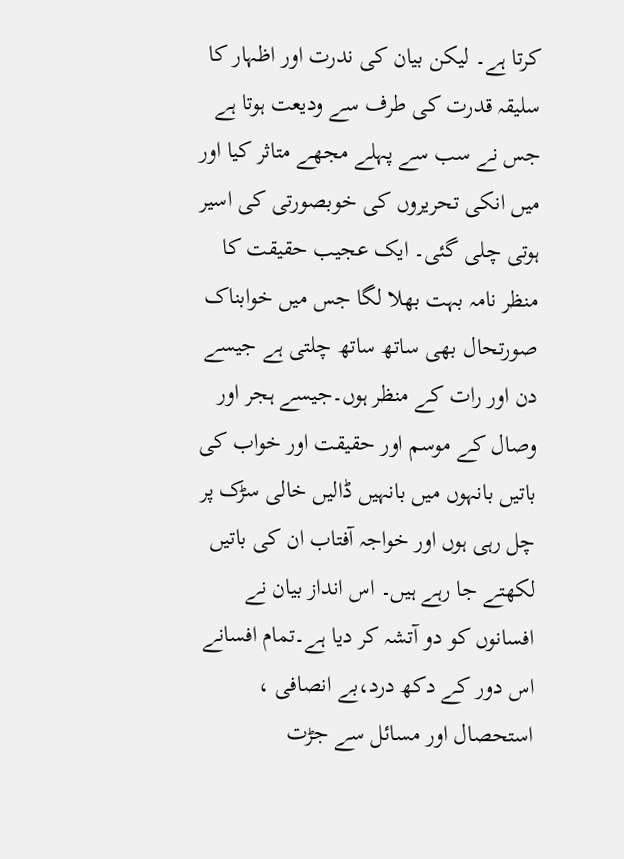کرتا ہے۔ لیکن بیان کی ندرت اور اظہار کا سلیقہ قدرت کی طرف سے ودیعت ہوتا ہے جس نے سب سے پہلے مجھے متاثر کیا اور میں انکی تحریروں کی خوبصورتی کی اسیر ہوتی چلی گئی۔ ایک عجیب حقیقت کا منظر نامہ بہت بھلا لگا جس میں خوابناک صورتحال بھی ساتھ ساتھ چلتی ہے جیسے دن اور رات کے منظر ہوں۔جیسے ہجر اور وصال کے موسم اور حقیقت اور خواب کی باتیں بانہوں میں بانہیں ڈالیں خالی سڑک پر چل رہی ہوں اور خواجہ آفتاب ان کی باتیں لکھتے جا رہے ہیں۔ اس انداز بیان نے افسانوں کو دو آتشہ کر دیا ہے۔تمام افسانے اس دور کے دکھ درد،بے انصافی ، استحصال اور مسائل سے جڑت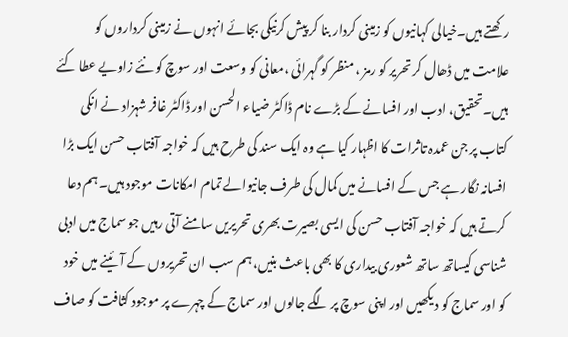رکھتے ہیں۔خیالی کہانیوں کو زمینی کردار بنا کر پیش کرنیکی بجائے انہوں نے زمینی کرداروں کو علامت میں ڈھال کر تحریر کو رمز ، منظر کو گہرائی ،معانی کو وسعت اور سوچ کو نئے زاویے عطا کئے ہیں۔تحقیق، ادب اور افسانے کے بڑے نام ڈاکٹر ضیاء الحسن اور ڈاکٹر غافر شہزاد نے انکی کتاب پر جن عمدہ تاثرات کا اظہار کیا ہے وہ ایک سند کی طرح ہیں کہ خواجہ آفتاب حسن ایک بڑا افسانہ نگار ہے جس کے افسانے میں کمال کی طرف جانیوالے تمام امکانات موجود ہیں۔ہم دعا کرتے ہیں کہ خواجہ آفتاب حسن کی ایسی بصیرت بھری تحریریں سامنے آتی رہیں جو سماج میں ادبی شناسی کیساتھ ساتھ شعوری بیداری کا بھی باعث بنیں، ہم سب ان تحریروں کے آئینے میں خود کو اور سماج کو دیکھیں اور اپنی سوچ پر لگے جالوں اور سماج کے چہرے پر موجود کثافت کو صاف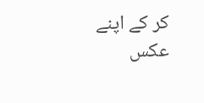کر کے اپنے عکس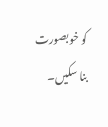کو خوبصورت بنا سکیں۔